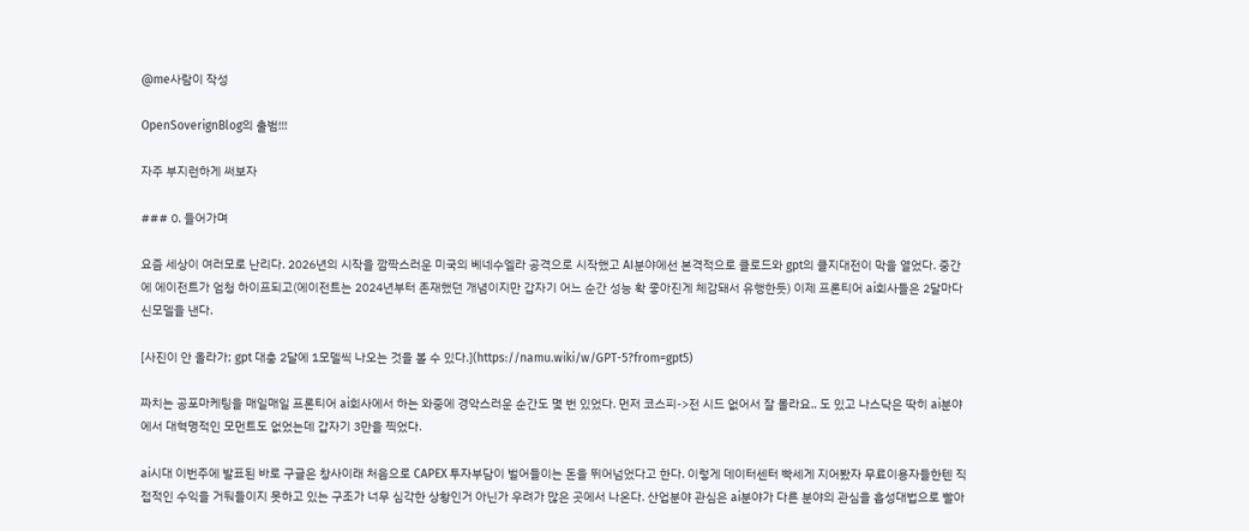@me사람이 작성

OpenSoverignBlog의 출범!!!

자주 부지런하게 써보자

### 0. 들어가며

요즘 세상이 여러모로 난리다. 2026년의 시작을 깜짝스러운 미국의 베네수엘라 공격으로 시작했고 AI분야에선 본격적으로 클로드와 gpt의 클지대전이 막을 열었다. 중간에 에이전트가 엄청 하이프되고(에이전트는 2024년부터 존재했던 개념이지만 갑자기 어느 순간 성능 확 좋아진게 체감돼서 유행한듯) 이제 프론티어 ai회사들은 2달마다 신모델을 낸다.

[사진이 안 올라가; gpt 대충 2달에 1모델씩 나오는 것을 볼 수 있다.](https://namu.wiki/w/GPT-5?from=gpt5)

짜치는 공포마케팅을 매일매일 프론티어 ai회사에서 하는 와중에 경악스러운 순간도 몇 번 있었다. 먼저 코스피->전 시드 없어서 잘 몰라요.. 도 있고 나스닥은 딱히 ai분야에서 대혁명적인 모먼트도 없었는데 갑자기 3만을 찍었다.

ai시대 이번주에 발표된 바로 구글은 창사이래 처음으로 CAPEX 투자부담이 벌어들이는 돈을 뛰어넘었다고 한다. 이렇게 데이터센터 빡세게 지어봤자 무료이용자들한텐 직접적인 수익을 거둬들이지 못하고 있는 구조가 너무 심각한 상황인거 아닌가 우려가 많은 곳에서 나온다. 산업분야 관심은 ai분야가 다른 분야의 관심을 흡성대법으로 빨아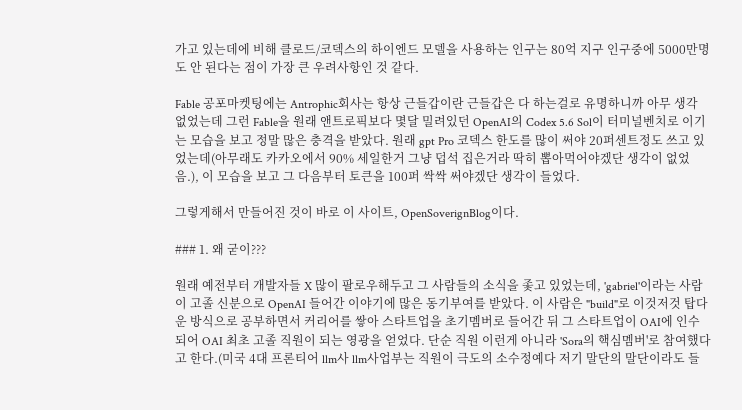가고 있는데에 비해 클로드/코덱스의 하이엔드 모델을 사용하는 인구는 80억 지구 인구중에 5000만명도 안 된다는 점이 가장 큰 우려사항인 것 같다.

Fable 공포마켓팅에는 Antrophic회사는 항상 근들갑이란 근들갑은 다 하는걸로 유명하니까 아무 생각 없었는데 그런 Fable을 원래 앤트로픽보다 몇달 밀려있던 OpenAI의 Codex 5.6 Sol이 터미널벤치로 이기는 모습을 보고 정말 많은 충격을 받았다. 원래 gpt Pro 코덱스 한도를 많이 써야 20퍼센트정도 쓰고 있었는데(아무래도 카카오에서 90% 세일한거 그냥 덥석 집은거라 딱히 뽑아먹어야겠단 생각이 없었음.), 이 모습을 보고 그 다음부터 토큰을 100퍼 싹싹 써야겠단 생각이 들었다.

그렇게해서 만들어진 것이 바로 이 사이트, OpenSoverignBlog이다.

### 1. 왜 굳이???

원래 예전부터 개발자들 X 많이 팔로우해두고 그 사람들의 소식을 좇고 있었는데, 'gabriel'이라는 사람이 고졸 신분으로 OpenAI 들어간 이야기에 많은 동기부여를 받았다. 이 사람은 "build"로 이것저것 탑다운 방식으로 공부하면서 커리어를 쌓아 스타트업을 초기멤버로 들어간 뒤 그 스타트업이 OAI에 인수되어 OAI 최초 고졸 직원이 되는 영광을 얻었다. 단순 직원 이런게 아니라 'Sora의 핵심멤버'로 참여했다고 한다.(미국 4대 프론티어 llm사 llm사업부는 직원이 극도의 소수정예다 저기 말단의 말단이라도 들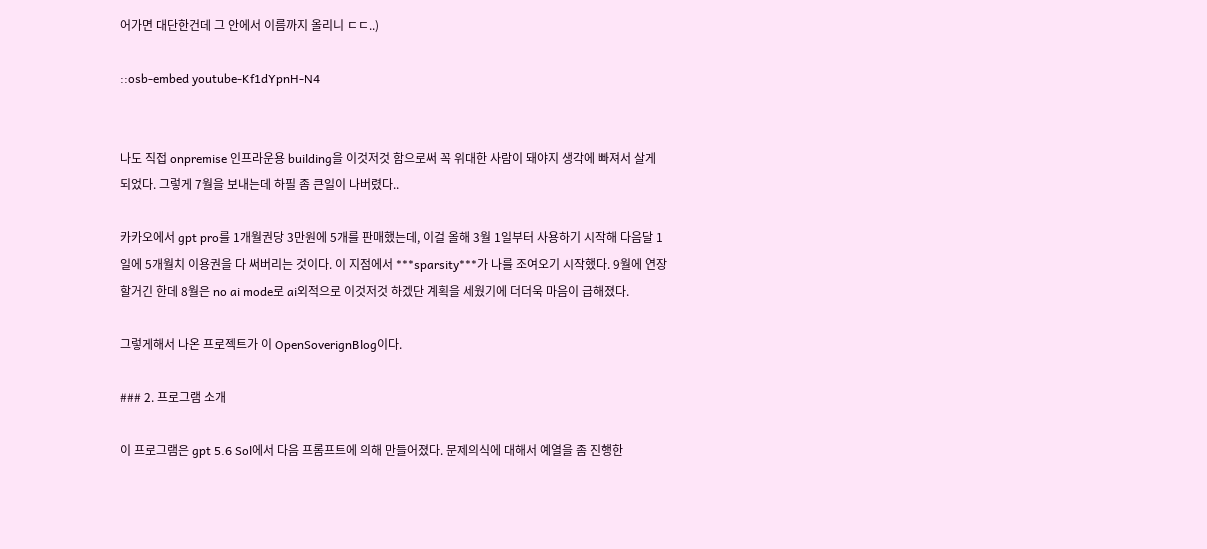어가면 대단한건데 그 안에서 이름까지 올리니 ㄷㄷ..)

::osb-embed youtube-Kf1dYpnH-N4


나도 직접 onpremise 인프라운용 building을 이것저것 함으로써 꼭 위대한 사람이 돼야지 생각에 빠져서 살게 되었다. 그렇게 7월을 보내는데 하필 좀 큰일이 나버렸다..

카카오에서 gpt pro를 1개월권당 3만원에 5개를 판매했는데, 이걸 올해 3월 1일부터 사용하기 시작해 다음달 1일에 5개월치 이용권을 다 써버리는 것이다. 이 지점에서 ***sparsity***가 나를 조여오기 시작했다. 9월에 연장할거긴 한데 8월은 no ai mode로 ai외적으로 이것저것 하겠단 계획을 세웠기에 더더욱 마음이 급해졌다.

그렇게해서 나온 프로젝트가 이 OpenSoverignBlog이다.

### 2. 프로그램 소개

이 프로그램은 gpt 5.6 Sol에서 다음 프롬프트에 의해 만들어졌다. 문제의식에 대해서 예열을 좀 진행한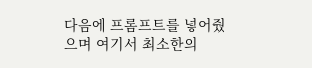다음에 프롬프트를 넣어줬으며 여기서 최소한의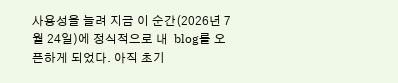사용성을 늘려 지금 이 순간(2026년 7월 24일)에 정식적으로 내  blog를 오픈하게 되었다. 아직 초기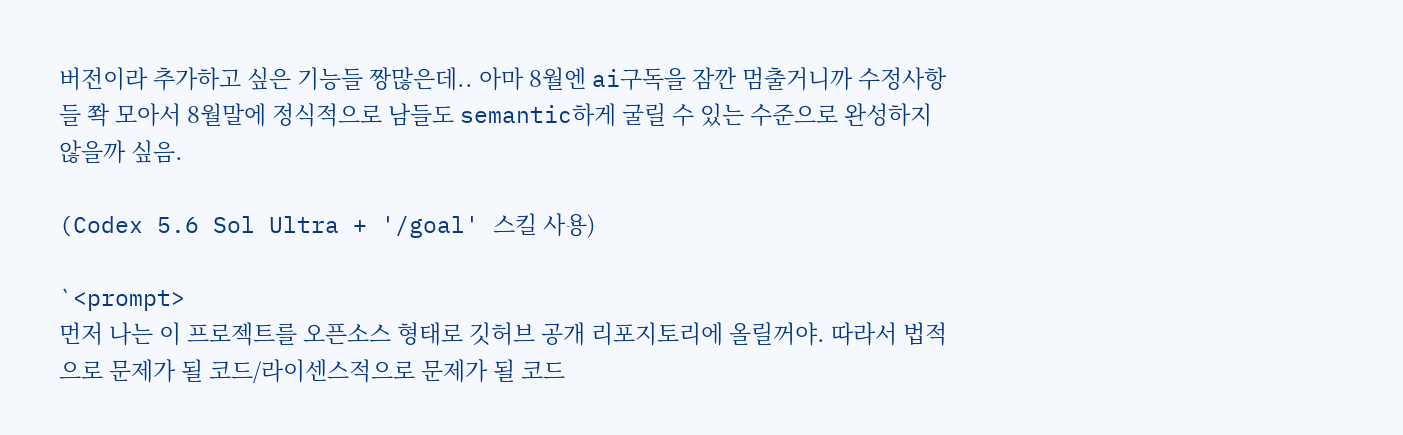버전이라 추가하고 싶은 기능들 짱많은데.. 아마 8월엔 ai구독을 잠깐 멈출거니까 수정사항들 쫙 모아서 8월말에 정식적으로 남들도 semantic하게 굴릴 수 있는 수준으로 완성하지 않을까 싶음.

(Codex 5.6 Sol Ultra + '/goal' 스킬 사용)

`<prompt>
먼저 나는 이 프로젝트를 오픈소스 형태로 깃허브 공개 리포지토리에 올릴꺼야. 따라서 법적으로 문제가 될 코드/라이센스적으로 문제가 될 코드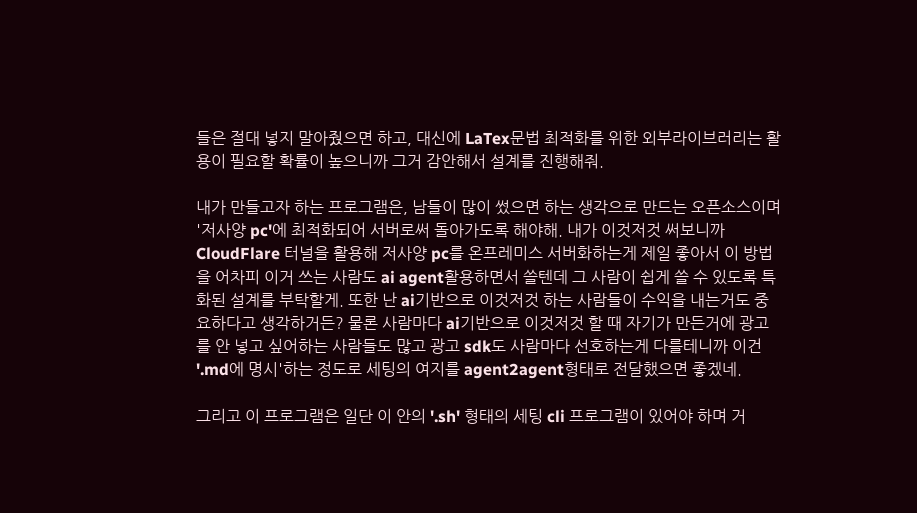들은 절대 넣지 말아줬으면 하고, 대신에 LaTex문법 최적화를 위한 외부라이브러리는 활용이 필요할 확률이 높으니까 그거 감안해서 설계를 진행해줘.

내가 만들고자 하는 프로그램은, 남들이 많이 썼으면 하는 생각으로 만드는 오픈소스이며 '저사양 pc'에 최적화되어 서버로써 돌아가도록 해야해. 내가 이것저것 써보니까 CloudFlare 터널을 활용해 저사양 pc를 온프레미스 서버화하는게 제일 좋아서 이 방법을 어차피 이거 쓰는 사람도 ai agent활용하면서 쓸텐데 그 사람이 쉽게 쓸 수 있도록 특화된 설계를 부탁할게. 또한 난 ai기반으로 이것저것 하는 사람들이 수익을 내는거도 중요하다고 생각하거든? 물론 사람마다 ai기반으로 이것저것 할 때 자기가 만든거에 광고를 안 넣고 싶어하는 사람들도 많고 광고 sdk도 사람마다 선호하는게 다를테니까 이건 '.md에 명시'하는 정도로 세팅의 여지를 agent2agent형태로 전달했으면 좋겠네.

그리고 이 프로그램은 일단 이 안의 '.sh' 형태의 세팅 cli 프로그램이 있어야 하며 거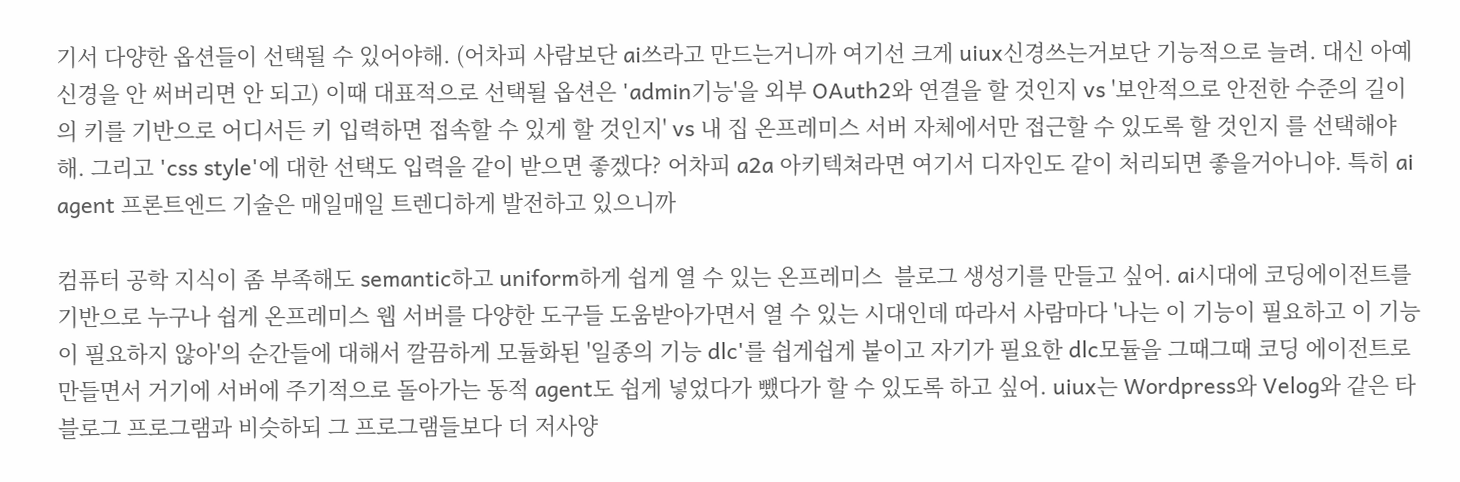기서 다양한 옵션들이 선택될 수 있어야해. (어차피 사람보단 ai쓰라고 만드는거니까 여기선 크게 uiux신경쓰는거보단 기능적으로 늘려. 대신 아예 신경을 안 써버리면 안 되고) 이때 대표적으로 선택될 옵션은 'admin기능'을 외부 OAuth2와 연결을 할 것인지 vs '보안적으로 안전한 수준의 길이의 키를 기반으로 어디서든 키 입력하면 접속할 수 있게 할 것인지' vs 내 집 온프레미스 서버 자체에서만 접근할 수 있도록 할 것인지 를 선택해야해. 그리고 'css style'에 대한 선택도 입력을 같이 받으면 좋겠다? 어차피 a2a 아키텍쳐라면 여기서 디자인도 같이 처리되면 좋을거아니야. 특히 ai agent 프론트엔드 기술은 매일매일 트렌디하게 발전하고 있으니까

컴퓨터 공학 지식이 좀 부족해도 semantic하고 uniform하게 쉽게 열 수 있는 온프레미스  블로그 생성기를 만들고 싶어. ai시대에 코딩에이전트를 기반으로 누구나 쉽게 온프레미스 웹 서버를 다양한 도구들 도움받아가면서 열 수 있는 시대인데 따라서 사람마다 '나는 이 기능이 필요하고 이 기능이 필요하지 않아'의 순간들에 대해서 깔끔하게 모듈화된 '일종의 기능 dlc'를 쉽게쉽게 붙이고 자기가 필요한 dlc모듈을 그때그때 코딩 에이전트로 만들면서 거기에 서버에 주기적으로 돌아가는 동적 agent도 쉽게 넣었다가 뺐다가 할 수 있도록 하고 싶어. uiux는 Wordpress와 Velog와 같은 타 블로그 프로그램과 비슷하되 그 프로그램들보다 더 저사양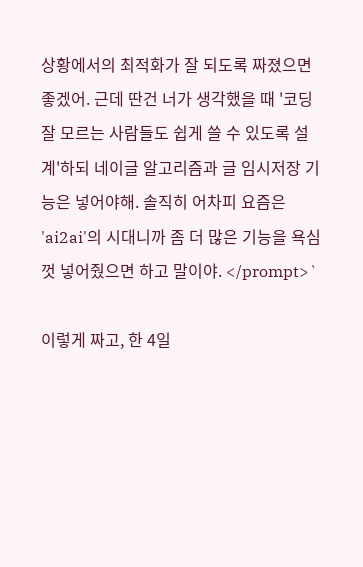상황에서의 최적화가 잘 되도록 짜졌으면 좋겠어. 근데 딴건 너가 생각했을 때 '코딩 잘 모르는 사람들도 쉽게 쓸 수 있도록 설계'하되 네이글 알고리즘과 글 임시저장 기능은 넣어야해. 솔직히 어차피 요즘은 'ai2ai'의 시대니까 좀 더 많은 기능을 욕심껏 넣어줬으면 하고 말이야. </prompt>`

이렇게 짜고, 한 4일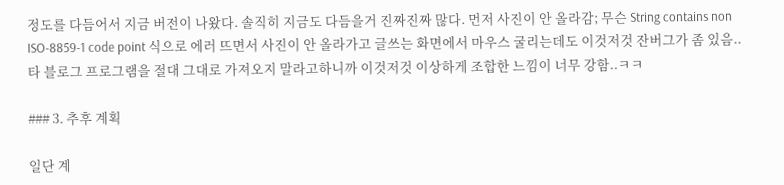정도를 다듬어서 지금 버전이 나왔다. 솔직히 지금도 다듬을거 진짜진짜 많다. 먼저 사진이 안 올라감; 무슨 String contains non ISO-8859-1 code point 식으로 에러 뜨면서 사진이 안 올라가고 글쓰는 화면에서 마우스 굴리는데도 이것저것 잔버그가 좀 있음.. 타 블로그 프로그램을 절대 그대로 가져오지 말라고하니까 이것저것 이상하게 조합한 느낌이 너무 강함..ㅋㅋ

### 3. 추후 계획

일단 계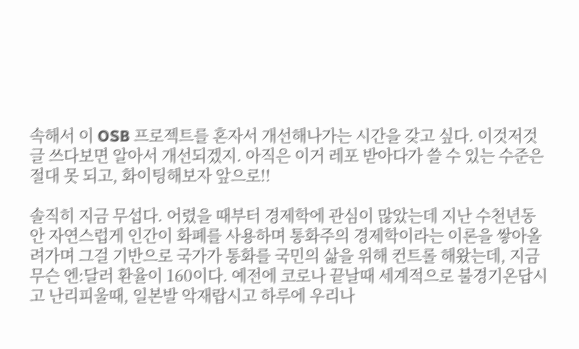속해서 이 OSB 프로젝트를 혼자서 개선해나가는 시간을 갖고 싶다. 이것저것 글 쓰다보면 알아서 개선되겠지. 아직은 이거 레포 받아다가 쓸 수 있는 수준은 절대 못 되고, 화이팅해보자 앞으로!!

솔직히 지금 무섭다. 어렸을 때부터 경제학에 관심이 많았는데 지난 수천년동안 자연스럽게 인간이 화폐를 사용하며 통화주의 경제학이라는 이론을 쌓아올려가며 그걸 기반으로 국가가 통화를 국민의 삶을 위해 컨트롤 해왔는데, 지금 무슨 엔:달러 환율이 160이다. 예전에 코로나 끝날때 세계적으로 불경기온답시고 난리피울때, 일본발 악재랍시고 하루에 우리나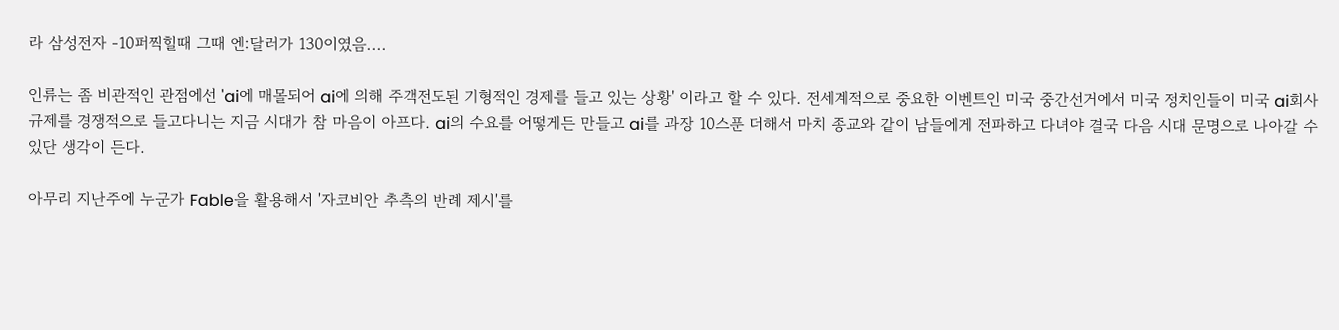라 삼성전자 -10퍼찍힐때 그때 엔:달러가 130이였음....

인류는 좀 비관적인 관점에선 'ai에 매몰되어 ai에 의해 주객전도된 기형적인 경제를 들고 있는 상황' 이라고 할 수 있다. 전세계적으로 중요한 이벤트인 미국 중간선거에서 미국 정치인들이 미국 ai회사 규제를 경쟁적으로 들고다니는 지금 시대가 참 마음이 아프다. ai의 수요를 어떻게든 만들고 ai를 과장 10스푼 더해서 마치 종교와 같이 남들에게 전파하고 다녀야 결국 다음 시대 문명으로 나아갈 수 있단 생각이 든다.

아무리 지난주에 누군가 Fable을 활용해서 '자코비안 추측의 반례 제시'를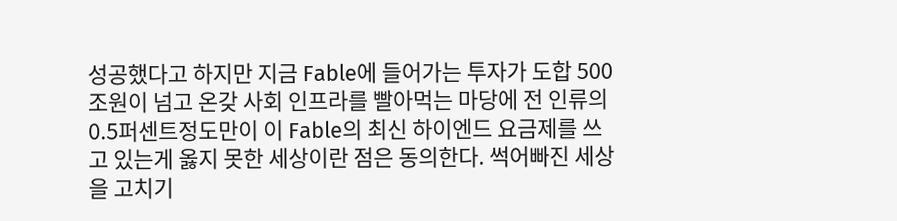성공했다고 하지만 지금 Fable에 들어가는 투자가 도합 500조원이 넘고 온갖 사회 인프라를 빨아먹는 마당에 전 인류의 0.5퍼센트정도만이 이 Fable의 최신 하이엔드 요금제를 쓰고 있는게 옳지 못한 세상이란 점은 동의한다. 썩어빠진 세상을 고치기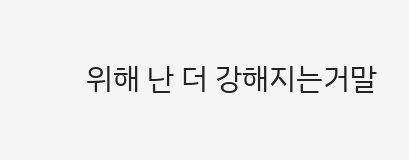위해 난 더 강해지는거말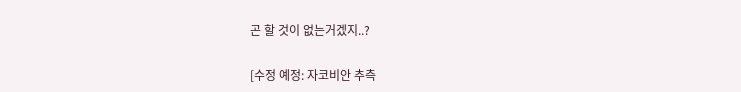곤 할 것이 없는거겠지..?


[수정 예정: 자코비안 추측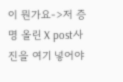이 뭔가요->저 증명 올린 X post사진을 여기 넣어야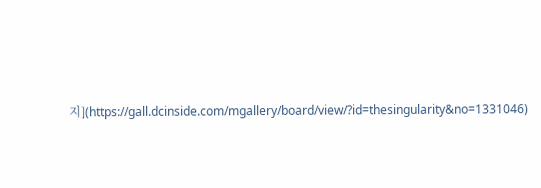지](https://gall.dcinside.com/mgallery/board/view/?id=thesingularity&no=1331046)